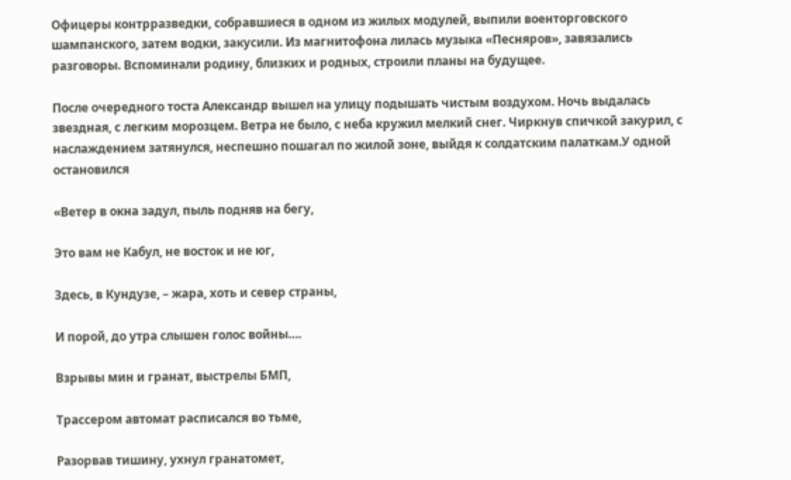Офицеры контрразведки, собравшиеся в одном из жилых модулей, выпили военторговского шампанского, затем водки, закусили. Из магнитофона лилась музыка «Песняров», завязались разговоры. Вспоминали родину, близких и родных, строили планы на будущее.

После очередного тоста Александр вышел на улицу подышать чистым воздухом. Ночь выдалась звездная, с легким морозцем. Ветра не было, с неба кружил мелкий снег. Чиркнув спичкой закурил, с наслаждением затянулся, неспешно пошагал по жилой зоне, выйдя к солдатским палаткам.У одной остановился

«Ветер в окна задул, пыль подняв на бегу,

Это вам не Кабул, не восток и не юг,

Здесь, в Кундузе, – жара, хоть и север страны,

И порой, до утра слышен голос войны….

Взрывы мин и гранат, выстрелы БМП,

Трассером автомат расписался во тьме,

Разорвав тишину, ухнул гранатомет,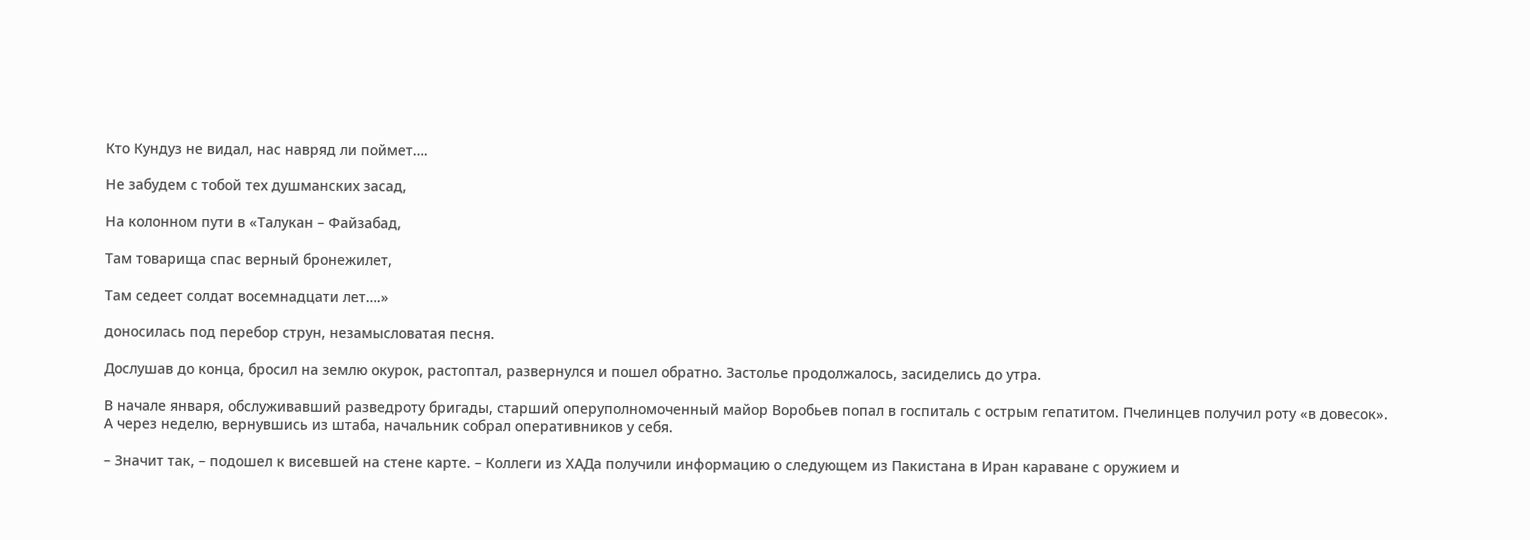Кто Кундуз не видал, нас навряд ли поймет….

Не забудем с тобой тех душманских засад,

На колонном пути в «Талукан – Файзабад,

Там товарища спас верный бронежилет,

Там седеет солдат восемнадцати лет….»

доносилась под перебор струн, незамысловатая песня.

Дослушав до конца, бросил на землю окурок, растоптал, развернулся и пошел обратно. Застолье продолжалось, засиделись до утра.

В начале января, обслуживавший разведроту бригады, старший оперуполномоченный майор Воробьев попал в госпиталь с острым гепатитом. Пчелинцев получил роту «в довесок». А через неделю, вернувшись из штаба, начальник собрал оперативников у себя.

– Значит так, – подошел к висевшей на стене карте. – Коллеги из ХАДа получили информацию о следующем из Пакистана в Иран караване с оружием и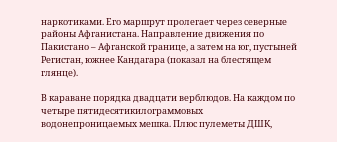наркотиками. Его маршрут пролегает через северные районы Афганистана. Направление движения по Пакистано – Афганской границе, а затем на юг, пустыней Регистан, южнее Кандагара (показал на блестящем глянце).

В караване порядка двадцати верблюдов. На каждом по четыре пятидесятикилограммовых водонепроницаемых мешка. Плюс пулеметы ДШК,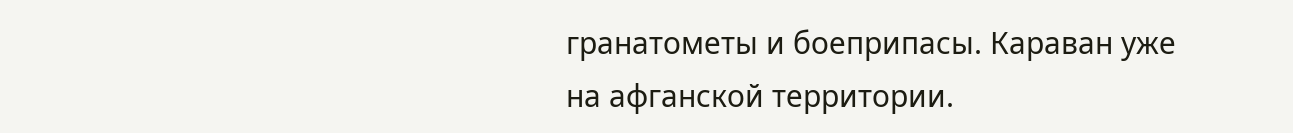гранатометы и боеприпасы. Караван уже на афганской территории.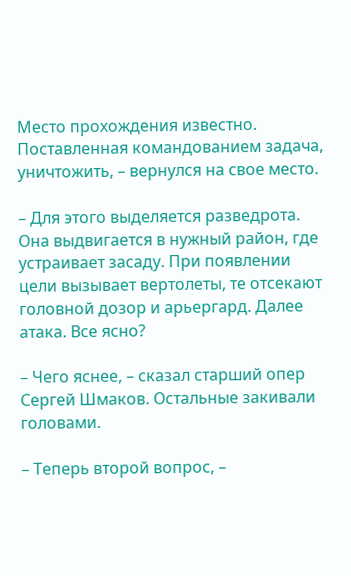Место прохождения известно. Поставленная командованием задача, уничтожить, – вернулся на свое место.

– Для этого выделяется разведрота. Она выдвигается в нужный район, где устраивает засаду. При появлении цели вызывает вертолеты, те отсекают головной дозор и арьергард. Далее атака. Все ясно?

– Чего яснее, – сказал старший опер Сергей Шмаков. Остальные закивали головами.

– Теперь второй вопрос, –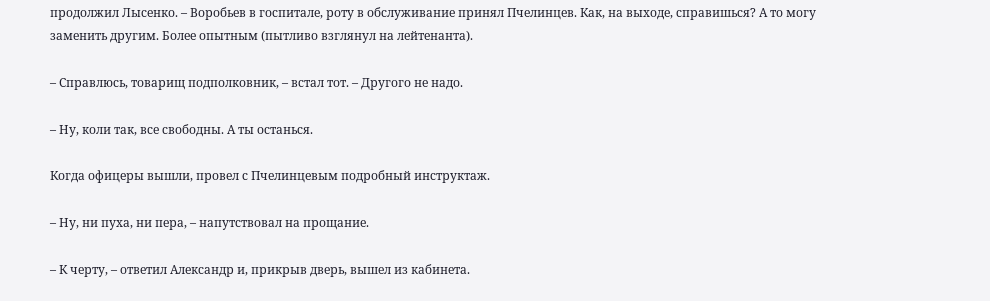продолжил Лысенко. – Воробьев в госпитале, роту в обслуживание принял Пчелинцев. Как, на выходе, справишься? А то могу заменить другим. Более опытным (пытливо взглянул на лейтенанта).

– Справлюсь, товарищ подполковник, – встал тот. – Другого не надо.

– Ну, коли так, все свободны. А ты останься.

Когда офицеры вышли, провел с Пчелинцевым подробный инструктаж.

– Ну, ни пуха, ни пера, – напутствовал на прощание.

– К черту, – ответил Александр и, прикрыв дверь, вышел из кабинета.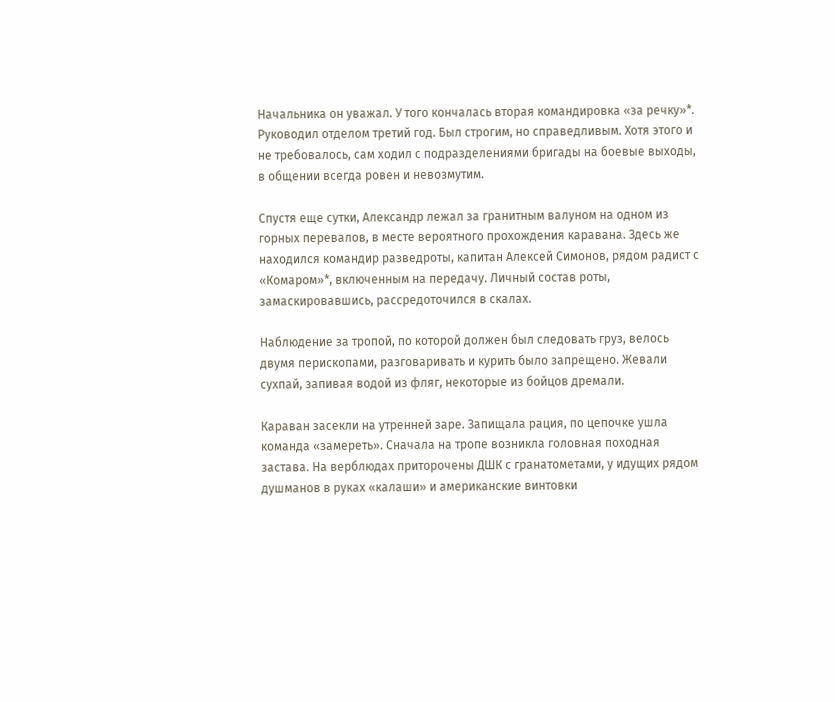Начальника он уважал. У того кончалась вторая командировка «за речку»*. Руководил отделом третий год. Был строгим, но справедливым. Хотя этого и не требовалось, сам ходил с подразделениями бригады на боевые выходы, в общении всегда ровен и невозмутим.

Спустя еще сутки, Александр лежал за гранитным валуном на одном из горных перевалов, в месте вероятного прохождения каравана. Здесь же находился командир разведроты, капитан Алексей Симонов, рядом радист с «Комаром»*, включенным на передачу. Личный состав роты, замаскировавшись, рассредоточился в скалах.

Наблюдение за тропой, по которой должен был следовать груз, велось двумя перископами, разговаривать и курить было запрещено. Жевали сухпай, запивая водой из фляг, некоторые из бойцов дремали.

Караван засекли на утренней заре. Запищала рация, по цепочке ушла команда «замереть». Сначала на тропе возникла головная походная застава. На верблюдах приторочены ДШК с гранатометами, у идущих рядом душманов в руках «калаши» и американские винтовки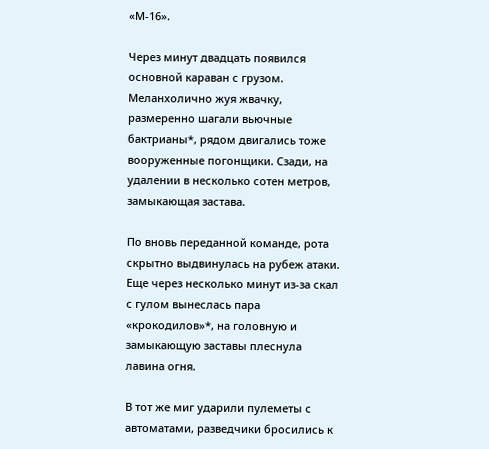«М-16».

Через минут двадцать появился основной караван с грузом. Меланхолично жуя жвачку, размеренно шагали вьючные бактрианы*, рядом двигались тоже вооруженные погонщики. Сзади, на удалении в несколько сотен метров, замыкающая застава.

По вновь переданной команде, рота скрытно выдвинулась на рубеж атаки. Еще через несколько минут из-за скал с гулом вынеслась пара «крокодилов»*, на головную и замыкающую заставы плеснула лавина огня.

В тот же миг ударили пулеметы с автоматами, разведчики бросились к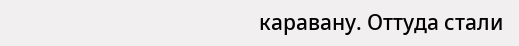каравану. Оттуда стали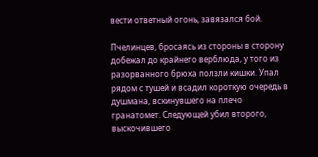вести ответный огонь, завязался бой.

Пчелинцев, бросаясь из стороны в сторону добежал до крайнего верблюда, у того из разорванного брюха ползли кишки. Упал рядом с тушей и всадил короткую очередь в душмана, вскинувшего на плечо гранатомет. Следующей убил второго, выскочившего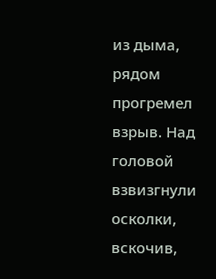из дыма, рядом прогремел взрыв. Над головой взвизгнули осколки, вскочив,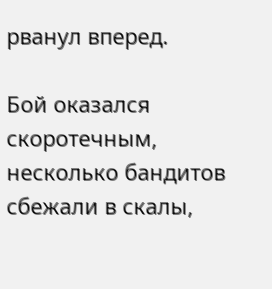рванул вперед.

Бой оказался скоротечным, несколько бандитов сбежали в скалы,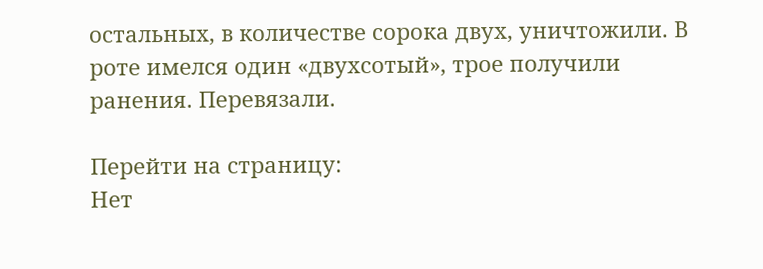остальных, в количестве сорока двух, уничтожили. В роте имелся один «двухсотый», трое получили ранения. Перевязали.

Перейти на страницу:
Нет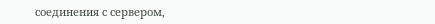соединения с сервером,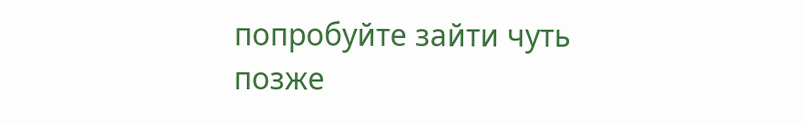попробуйте зайти чуть позже